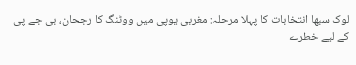لوک سبھا انتخابات کا پہلا مرحلہ: مغربی یوپی میں ووٹنگ کا رجحان، بی جے پی کے لیے خطرے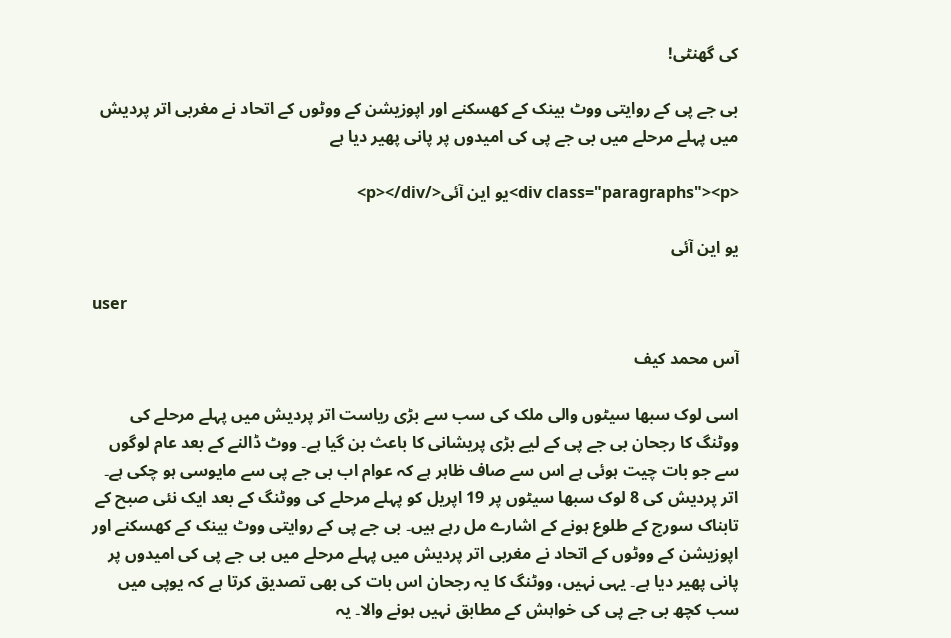کی گھنٹی!

بی جے پی کے روایتی ووٹ بینک کے کھسکنے اور اپوزیشن کے ووٹوں کے اتحاد نے مغربی اتر پردیش میں پہلے مرحلے میں بی جے پی کی امیدوں پر پانی پھیر دیا ہے

<div class="paragraphs"><p>یو این آئی</p></div>

یو این آئی

user

آس محمد کیف

اسی لوک سبھا سیٹوں والی ملک کی سب سے بڑی ریاست اتر پردیش میں پہلے مرحلے کی ووٹنگ کا رجحان بی جے پی کے لیے بڑی پریشانی کا باعث بن گیا ہے۔ ووٹ ڈالنے کے بعد عام لوگوں سے جو بات چیت ہوئی ہے اس سے صاف ظاہر ہے کہ عوام اب بی جے پی سے مایوسی ہو چکی ہے۔ اتر پردیش کی 8 لوک سبھا سیٹوں پر 19 اپریل کو پہلے مرحلے کی ووٹنگ کے بعد ایک نئی صبح کے تابناک سورج کے طلوع ہونے کے اشارے مل رہے ہیں۔ بی جے پی کے روایتی ووٹ بینک کے کھسکنے اور اپوزیشن کے ووٹوں کے اتحاد نے مغربی اتر پردیش میں پہلے مرحلے میں بی جے پی کی امیدوں پر پانی پھیر دیا ہے۔ یہی نہیں، ووٹنگ کا یہ رجحان اس بات کی بھی تصدیق کرتا ہے کہ یوپی میں سب کچھ بی جے پی کی خواہش کے مطابق نہیں ہونے والا۔ یہ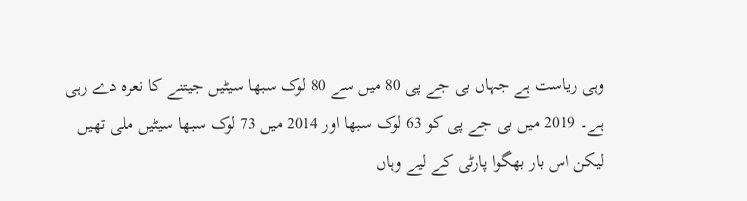وہی ریاست ہے جہاں بی جے پی 80 میں سے 80 لوک سبھا سیٹیں جیتنے کا نعرہ دے رہی ہے۔ 2019 میں بی جے پی کو 63 لوک سبھا اور 2014 میں 73 لوک سبھا سیٹیں ملی تھیں لیکن اس بار بھگوا پارٹی کے لیے وہاں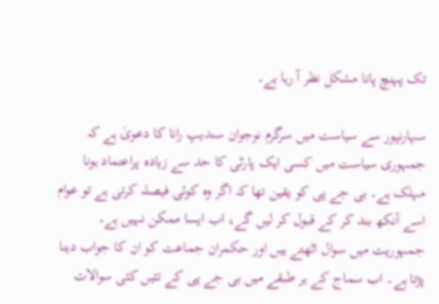تک پہنچ پانا مشکل نظر آ رہا ہے۔

سہارنپور سے سیاست میں سرگرم نوجوان سندیپ رانا کا دعویٰ ہے کہ جمہوری سیاست میں کسی ایک پارٹی کا حد سے زیادہ پراعتماد ہونا مہلک ہے۔ بی جے پی کو یقین تھا کہ اگر وہ کوئی فیصلہ کرتی ہے تو عوام اسے آنکھ بند کر کے قبول کر لیں گے، اب ایسا ممکن نہیں ہے۔ جمہوریت میں سوال اٹھتے ہیں اور حکمران جماعت کو ان کا جواب دینا پڑتا ہے۔ اب سماج کے ہر طبقے میں بی جے پی کے تئیں کئی سوالات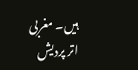ہیں۔ مغربی اتر پردیش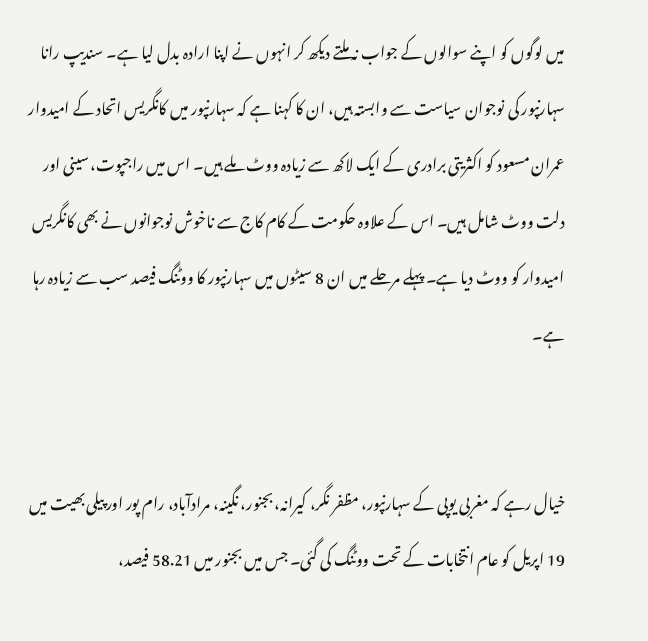میں لوگوں کو اپنے سوالوں کے جواب نہ ملتے دیکھ کر انہوں نے اپنا ارادہ بدل لیا ہے۔ سندیپ رانا سہارنپور کی نوجوان سیاست سے وابستہ ہیں، ان کا کہنا ہے کہ سہارنپور میں کانگریس اتحاد کے امیدوار عمران مسعود کو اکثریتی برادری کے ایک لاکھ سے زیادہ ووٹ ملے ہیں۔ اس میں راجپوت، سینی اور دلت ووٹ شامل ہیں۔ اس کے علاوہ حکومت کے کام کاج سے ناخوش نوجوانوں نے بھی کانگریس امیدوار کو ووٹ دیا ہے۔ پہلے مرحلے میں ان 8 سیٹوں میں سہارنپور کا ووٹنگ فیصد سب سے زیادہ رہا ہے۔


خیال رہے کہ مغربی یوپی کے سہارنپور، مظفر نگر، کیرانہ، بجنور، نگینہ، مرادآباد، رام پور اور پیلی بھیت میں 19 اپریل کو عام انتخابات کے تحت ووٹنگ کی گئی۔ جس میں بجنور میں 58.21 فیصد،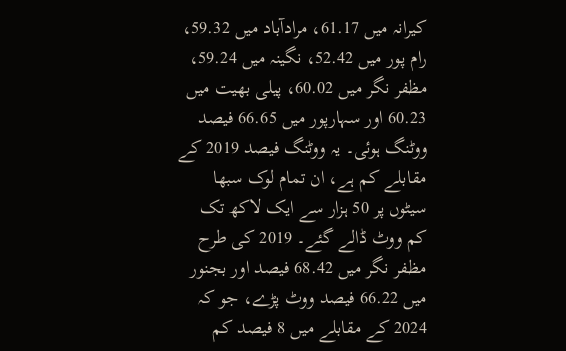کیرانہ میں 61.17، مرادآباد میں 59.32، رام پور میں 52.42، نگینہ میں 59.24، مظفر نگر میں 60.02، پیلی بھیت میں 60.23 اور سہارپور میں 66.65 فیصد ووٹنگ ہوئی۔ یہ ووٹنگ فیصد 2019 کے مقابلے کم ہے، ان تمام لوک سبھا سیٹوں پر 50 ہزار سے ایک لاکھ تک کم ووٹ ڈالے گئے۔ 2019 کی طرح مظفر نگر میں 68.42 فیصد اور بجنور میں 66.22 فیصد ووٹ پڑے، جو کہ 2024 کے مقابلے میں 8 فیصد کم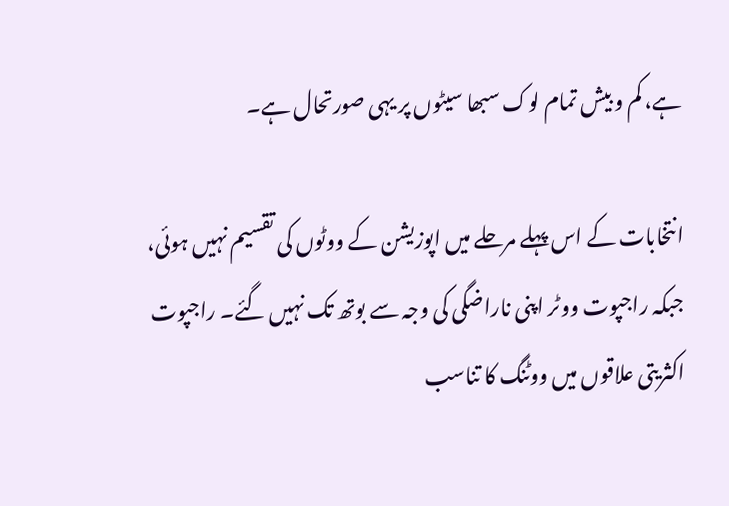ہے، کم و بیش تمام لوک سبھا سیٹوں پر یہی صورتحال ہے۔

انتخابات کے اس پہلے مرحلے میں اپوزیشن کے ووٹوں کی تقسیم نہیں ہوئی، جبکہ راجپوت ووٹر اپنی ناراضگی کی وجہ سے بوتھ تک نہیں گئے۔ راجپوت اکثریتی علاقوں میں ووٹنگ کا تناسب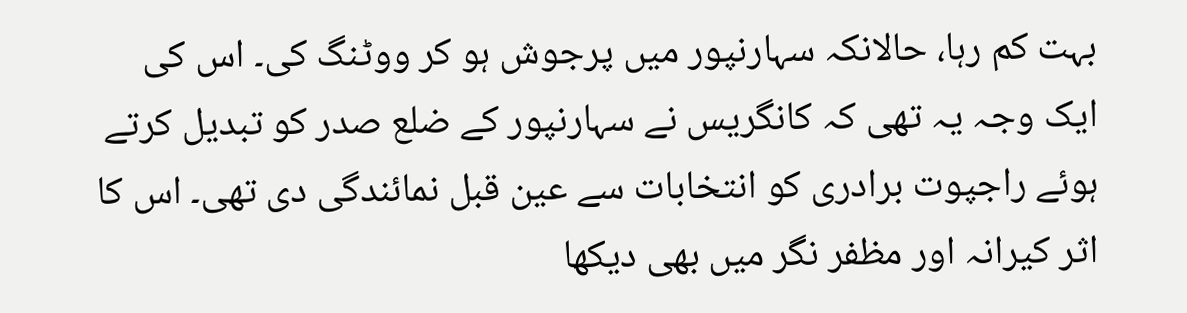بہت کم رہا، حالانکہ سہارنپور میں پرجوش ہو کر ووٹنگ کی۔ اس کی ایک وجہ یہ تھی کہ کانگریس نے سہارنپور کے ضلع صدر کو تبدیل کرتے ہوئے راجپوت برادری کو انتخابات سے عین قبل نمائندگی دی تھی۔ اس کا اثر کیرانہ اور مظفر نگر میں بھی دیکھا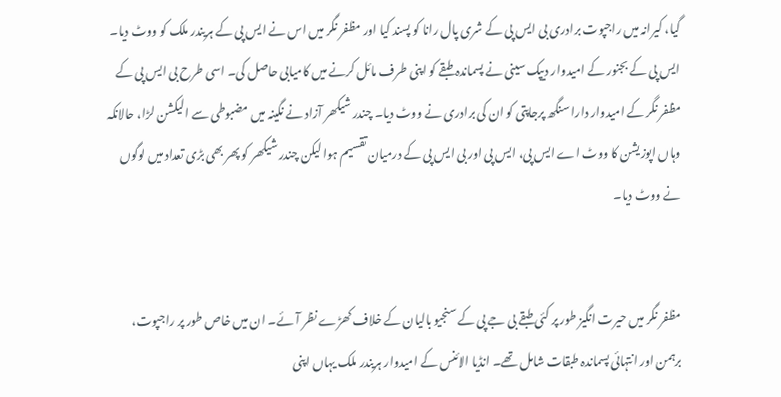گیا، کیرانہ میں راجپوت برادری بی ایس پی کے شری پال رانا کو پسند کیا اور مظفر نگر میں اس نے ایس پی کے ہریندر ملک کو ووٹ دیا۔ ایس پی کے بجنور کے امیدوار دیپک سینی نے پسماندہ طبقے کو اپنی طرف مائل کرنے میں کامیابی حاصل کی۔ اسی طرح بی ایس پی کے مظفر نگر کے امیدوار دارا سنگھ پرجاپتی کو ان کی برادری نے ووٹ دیا۔ چندر شیکھر آزاد نے نگینہ میں مضبوطی سے الیکشن لڑا، حالانکہ وہاں اپوزیشن کا ووٹ اے ایس پی، ایس پی اور بی ایس پی کے درمیان تقسیم ہوا لیکن چندر شیکھر کو پھر بھی بڑی تعداد میں لوگوں نے ووٹ دیا۔


مظفر نگر میں حیرت انگیز طور پر کئی طبقے بی جے پی کے سنجیو بالیان کے خلاف کھڑے نظر آئے۔ ان میں خاص طور پر راجپوت، برہمن اور انتہائی پسماندہ طبقات شامل تھے۔ انڈیا الائنس کے امیدوار ہریندر ملک یہاں اپنی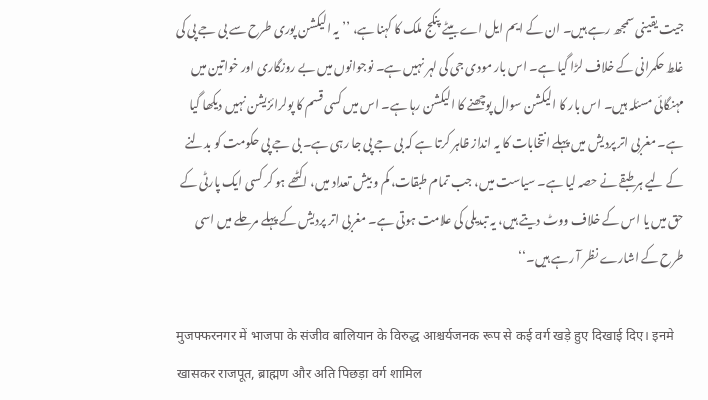جیت یقینی سمجھ رہے ہیں۔ ان کے ایم ایل اے بیٹے پنکج ملک کا کہنا ہے، ’’یہ الیکشن پوری طرح سے بی جے پی کی غلط حکمرانی کے خلاف لڑا گیا ہے۔ اس بار مودی جی کی لہر نہیں ہے۔ نوجوانوں میں بے روزگاری اور خواتین میں مہنگائی مسئلہ ہیں۔ اس بار کا الیکشن سوال پوچھنے کا الیکشن رہا ہے۔ اس میں کسی قسم کا پولرائزیشن نہیں دیکھا گیا ہے۔ مغربی اتر پردیش میں پہلے انتخابات کا یہ انداز ظاہر کرتا ہے کہ بی جے پی جا رہی ہے۔ بی جے پی حکومت کو بدلنے کے لیے ہر طبقے نے حصہ لیا ہے۔ سیاست میں، جب تمام طبقات، کم و بیش تعداد میں، اکٹھے ہو کر کسی ایک پارٹی کے حق میں یا اس کے خلاف ووٹ دیتے ہیں، یہ تبدیلی کی علامت ہوتی ہے۔ مغربی اتر پردیش کے پہلے مرحلے میں اسی طرح کے اشارے نظر آ رہے ہیں۔‘‘

मुजफ्फरनगर में भाजपा के संजीव बालियान के विरुद्ध आश्चर्यजनक रूप से कई वर्ग खड़े हुए दिखाई दिए। इनमे खासकर राजपूत, ब्राह्मण और अति पिछड़ा वर्ग शामिल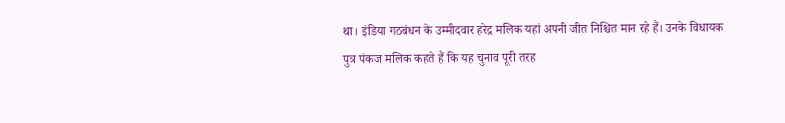था। इंडिया गठबंधन के उम्मीदवार हरेद्र मलिक यहां अपनी जीत निश्चित मान रहे हैं। उनके विधायक पुत्र पंकज मलिक कहते हैं कि यह चुनाव पूरी तरह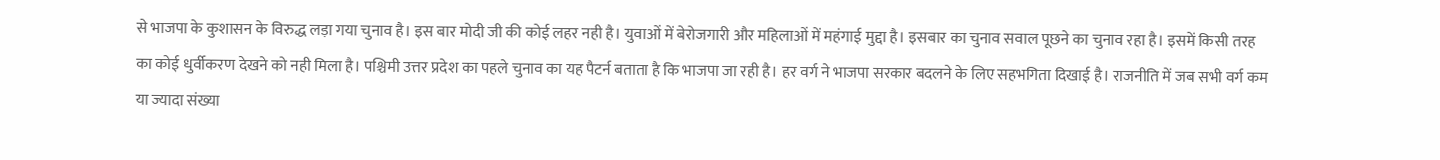से भाजपा के कुशासन के विरुद्ध लड़ा गया चुनाव है। इस बार मोदी जी की कोई लहर नही है। युवाओं में बेरोजगारी और महिलाओं में महंगाई मुद्दा है। इसबार का चुनाव सवाल पूछने का चुनाव रहा है। इसमें किसी तरह का कोई धुर्वीकरण देखने को नही मिला है। पश्चिमी उत्तर प्रदेश का पहले चुनाव का यह पैटर्न बताता है कि भाजपा जा रही है। हर वर्ग ने भाजपा सरकार बदलने के लिए सहभगिता दिखाई है। राजनीति में जब सभी वर्ग कम या ज्यादा संख्या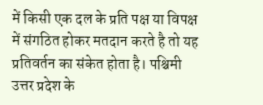में किसी एक दल के प्रति पक्ष या विपक्ष में संगठित होकर मतदान करते है तो यह प्रतिवर्तन का संकेत होता है। पश्चिमी उत्तर प्रदेश के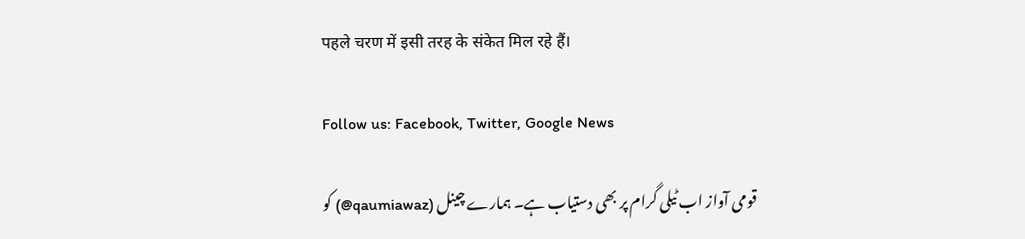पहले चरण में इसी तरह के संकेत मिल रहे हैं।

Follow us: Facebook, Twitter, Google News

قومی آواز اب ٹیلی گرام پر بھی دستیاب ہے۔ ہمارے چینل (qaumiawaz@) کو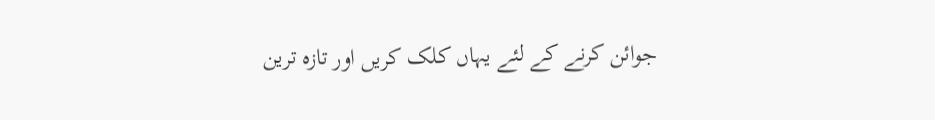جوائن کرنے کے لئے یہاں کلک کریں اور تازہ ترین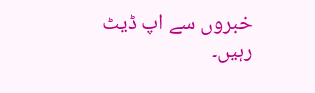خبروں سے اپ ڈیٹ رہیں۔